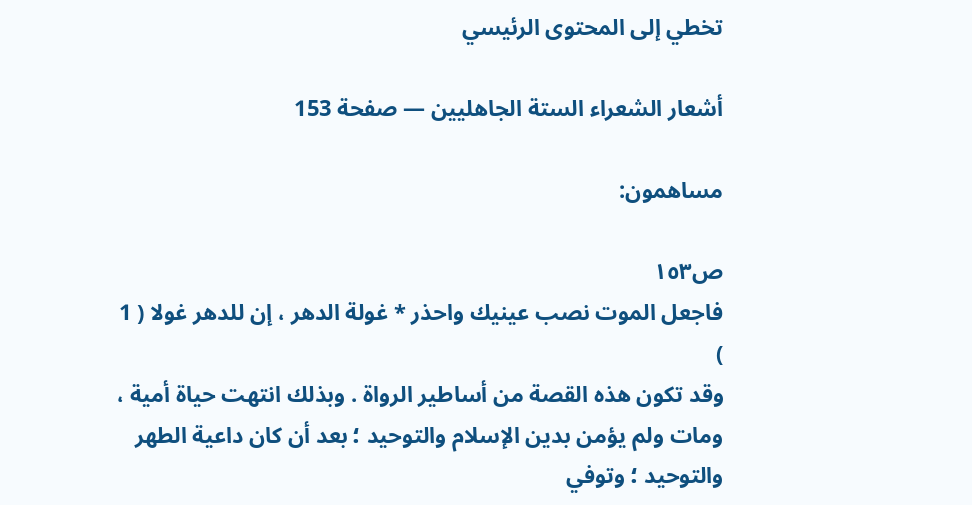تخطي إلى المحتوى الرئيسي

أشعار الشعراء الستة الجاهليين — صفحة 153

مساهمون:

ص١٥٣
فاجعل الموت نصب عينيك واحذر * غولة الدهر ، إن للدهر غولا ( 1 )
وقد تكون هذه القصة من أساطير الرواة . وبذلك انتهت حياة أمية ، ومات ولم يؤمن بدين الإسلام والتوحيد ؛ بعد أن كان داعية الطهر والتوحيد ؛ وتوفي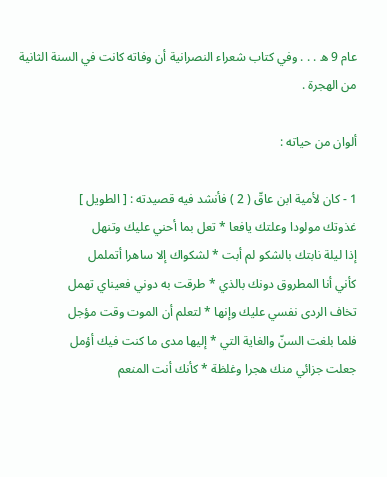عام 9 ه . . . وفي كتاب شعراء النصرانية أن وفاته كانت في السنة الثانية من الهجرة .

ألوان من حياته :

1 - كان لأمية ابن عاقّ ( 2 ) فأنشد فيه قصيدته : [ الطويل ]
غذوتك مولودا وعلتك يافعا * تعل بما أحني عليك وتنهل
إذا ليلة نابتك بالشكو لم أبت * لشكواك إلا ساهرا أتململ
كأني أنا المطروق دونك بالذي * طرقت به دوني فعيناي تهمل
تخاف الردى نفسي عليك وإنها * لتعلم أن الموت وقت مؤجل
فلما بلغت السنّ والغاية التي * إليها مدى ما كنت فيك أؤمل
جعلت جزائي منك هجرا وغلظة * كأنك أنت المنعم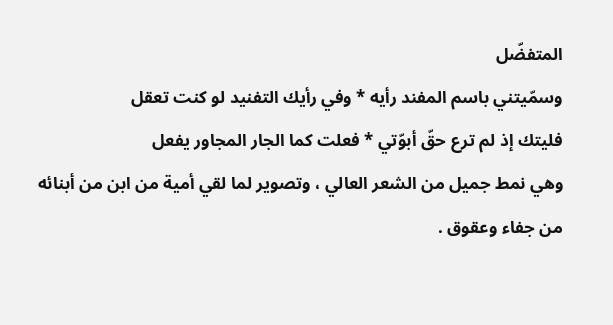المتفضّل
وسمّيتني باسم المفند رأيه * وفي رأيك التفنيد لو كنت تعقل
فليتك إذ لم ترع حقّ أبوّتي * فعلت كما الجار المجاور يفعل
وهي نمط جميل من الشعر العالي ، وتصوير لما لقي أمية من ابن من أبنائه من جفاء وعقوق .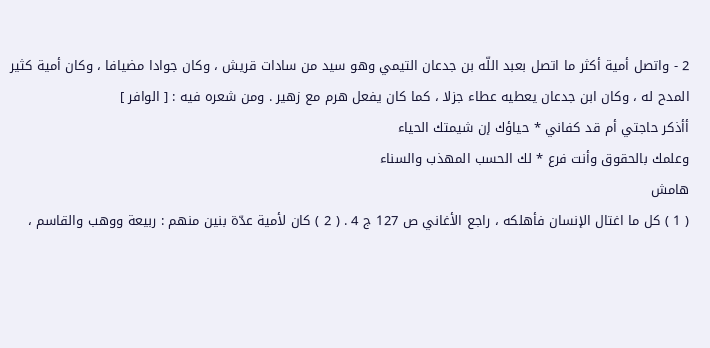2 - واتصل أمية أكثر ما اتصل بعبد اللّه بن جدعان التيمي وهو سيد من سادات قريش ، وكان جوادا مضيافا ، وكان أمية كثير المدح له ، وكان ابن جدعان يعطيه عطاء جزلا ، كما كان يفعل هرم مع زهير . ومن شعره فيه : [ الوافر ]
أأذكر حاجتي أم قد كفاني * حياؤك إن شيمتك الحياء
وعلمك بالحقوق وأنت فرع * لك الحسب المهذب والسناء
هامش
( 1 ) كل ما اغتال الإنسان فأهلكه ، راجع الأغاني ص 127 ج 4 . ( 2 ) كان لأمية عدّة بنين منهم : ربيعة ووهب والقاسم ،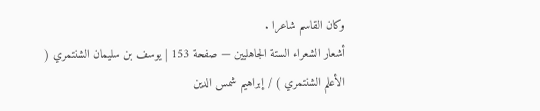وكان القاسم شاعرا .
أشعار الشعراء الستة الجاهليين — صفحة 153 | يوسف بن سليمان الشنتمري ( الأعلم الشنتمري ) / إبراهيم شمس الدين